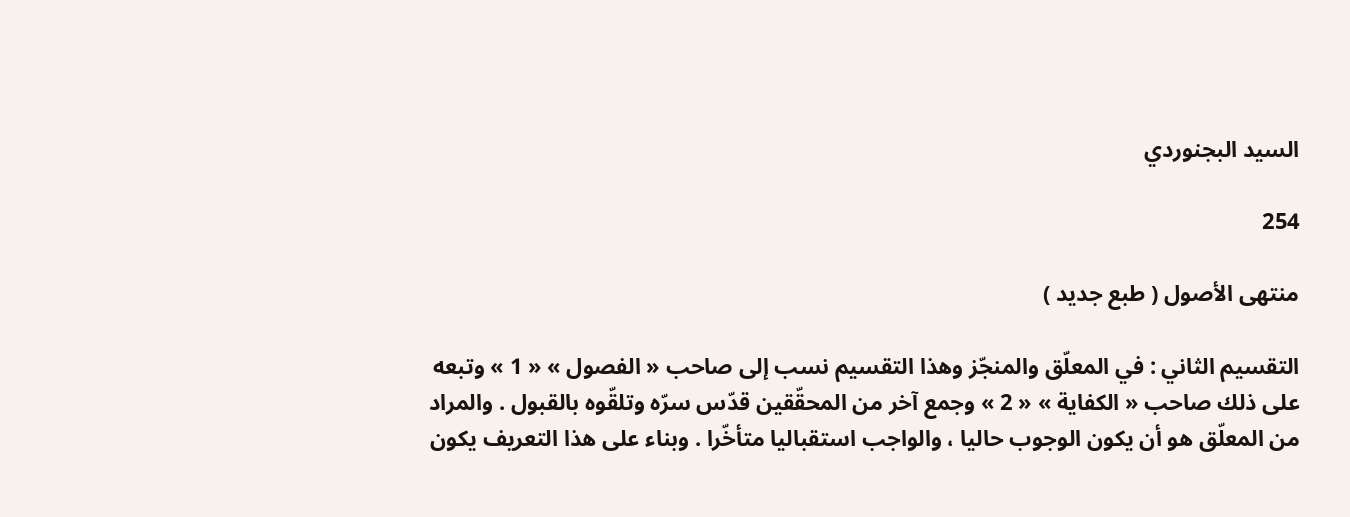السيد البجنوردي

254

منتهى الأصول ( طبع جديد )

التقسيم الثاني : في المعلّق والمنجّز وهذا التقسيم نسب إلى صاحب « الفصول » « 1 » وتبعه على ذلك صاحب « الكفاية » « 2 » وجمع آخر من المحقّقين قدّس سرّه وتلقّوه بالقبول . والمراد من المعلّق هو أن يكون الوجوب حاليا ، والواجب استقباليا متأخّرا . وبناء على هذا التعريف يكون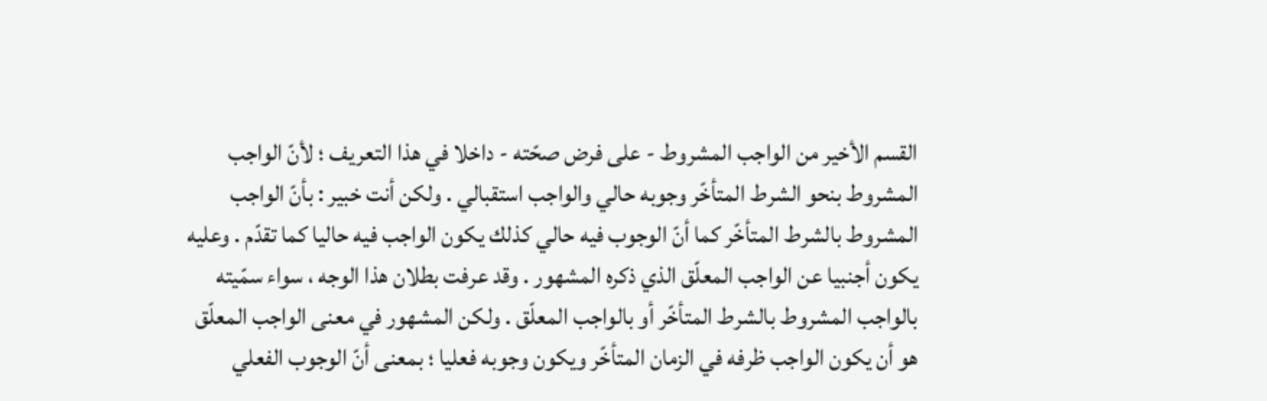القسم الأخير من الواجب المشروط - على فرض صحّته - داخلا في هذا التعريف ؛ لأنّ الواجب المشروط بنحو الشرط المتأخّر وجوبه حالي والواجب استقبالي . ولكن أنت خبير : بأنّ الواجب المشروط بالشرط المتأخّر كما أنّ الوجوب فيه حالي كذلك يكون الواجب فيه حاليا كما تقدّم . وعليه يكون أجنبيا عن الواجب المعلّق الذي ذكره المشهور . وقد عرفت بطلان هذا الوجه ، سواء سمّيته بالواجب المشروط بالشرط المتأخّر أو بالواجب المعلّق . ولكن المشهور في معنى الواجب المعلّق هو أن يكون الواجب ظرفه في الزمان المتأخّر ويكون وجوبه فعليا ؛ بمعنى أنّ الوجوب الفعلي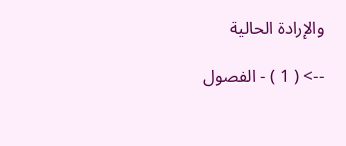والإرادة الحالية

--> ( 1 ) - الفصول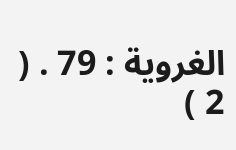الغروية : 79 . ( 2 )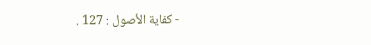- كفاية الأصول : 127 .